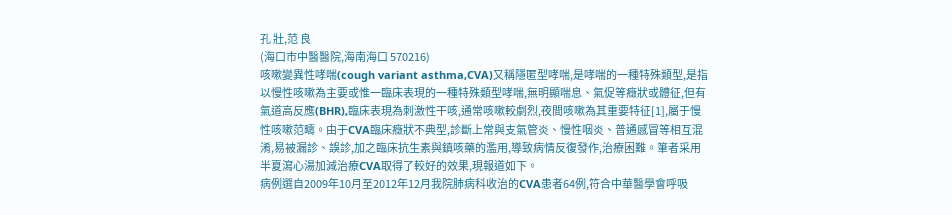孔 壯,范 良
(海口市中醫醫院,海南海口 570216)
咳嗽變異性哮喘(cough variant asthma,CVA)又稱隱匿型哮喘,是哮喘的一種特殊類型,是指以慢性咳嗽為主要或惟一臨床表現的一種特殊類型哮喘,無明顯喘息、氣促等癥狀或體征,但有氣道高反應(BHR),臨床表現為刺激性干咳,通常咳嗽較劇烈,夜間咳嗽為其重要特征[1],屬于慢性咳嗽范疇。由于CVA臨床癥狀不典型,診斷上常與支氣管炎、慢性咽炎、普通感冒等相互混淆,易被漏診、誤診,加之臨床抗生素與鎮咳藥的濫用,導致病情反復發作,治療困難。筆者采用半夏瀉心湯加減治療CVA取得了較好的效果,現報道如下。
病例選自2009年10月至2012年12月我院肺病科收治的CVA患者64例,符合中華醫學會呼吸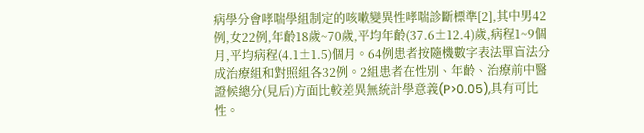病學分會哮喘學組制定的咳嗽變異性哮喘診斷標準[2],其中男42例,女22例,年齡18歲~70歲,平均年齡(37.6±12.4)歲,病程1~9個月,平均病程(4.1±1.5)個月。64例患者按隨機數字表法單盲法分成治療組和對照組各32例。2組患者在性別、年齡、治療前中醫證候總分(見后)方面比較差異無統計學意義(P>0.05),具有可比性。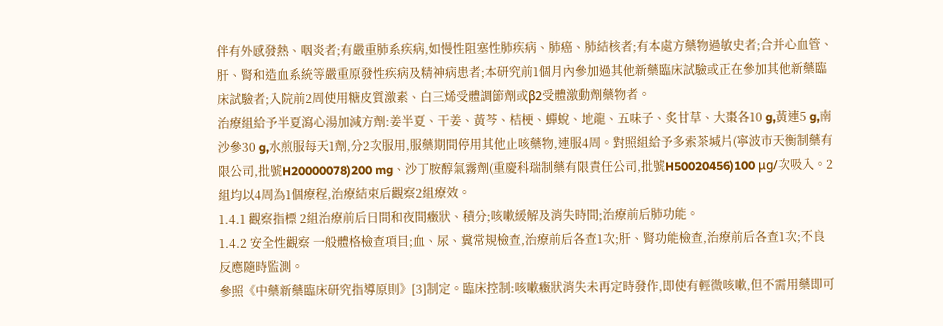伴有外感發熱、咽炎者;有嚴重肺系疾病,如慢性阻塞性肺疾病、肺癌、肺結核者;有本處方藥物過敏史者;合并心血管、肝、腎和造血系統等嚴重原發性疾病及精神病患者;本研究前1個月內參加過其他新藥臨床試驗或正在參加其他新藥臨床試驗者;入院前2周使用糖皮質激素、白三烯受體調節劑或β2受體激動劑藥物者。
治療組給予半夏瀉心湯加減方劑:姜半夏、干姜、黃芩、桔梗、蟬蛻、地龍、五味子、炙甘草、大棗各10 g,黃連5 g,南沙參30 g,水煎服每天1劑,分2次服用,服藥期間停用其他止咳藥物,連服4周。對照組給予多索茶堿片(寧波市天衡制藥有限公司,批號H20000078)200 mg、沙丁胺醇氣霧劑(重慶科瑞制藥有限責任公司,批號H50020456)100 μg/次吸入。2組均以4周為1個療程,治療結束后觀察2組療效。
1.4.1 觀察指標 2組治療前后日間和夜間癥狀、積分;咳嗽緩解及消失時間;治療前后肺功能。
1.4.2 安全性觀察 一般體格檢查項目;血、尿、糞常規檢查,治療前后各查1次;肝、腎功能檢查,治療前后各查1次;不良反應隨時監測。
參照《中藥新藥臨床研究指導原則》[3]制定。臨床控制:咳嗽癥狀消失未再定時發作,即使有輕微咳嗽,但不需用藥即可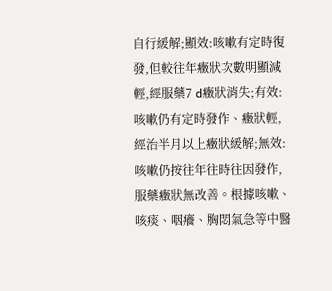自行緩解;顯效:咳嗽有定時復發,但較往年癥狀次數明顯減輕,經服藥7 d癥狀消失;有效:咳嗽仍有定時發作、癥狀輕,經治半月以上癥狀緩解;無效:咳嗽仍按往年往時往因發作,服藥癥狀無改善。根據咳嗽、咳痰、咽癢、胸悶氣急等中醫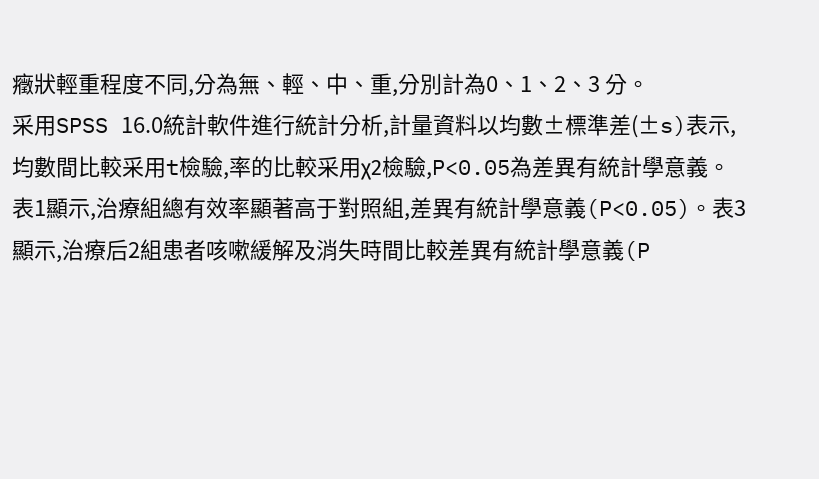癥狀輕重程度不同,分為無、輕、中、重,分別計為0、1、2、3 分。
采用SPSS 16.0統計軟件進行統計分析,計量資料以均數±標準差(±s)表示,均數間比較采用t檢驗,率的比較采用χ2檢驗,P<0.05為差異有統計學意義。
表1顯示,治療組總有效率顯著高于對照組,差異有統計學意義(P<0.05)。表3顯示,治療后2組患者咳嗽緩解及消失時間比較差異有統計學意義(P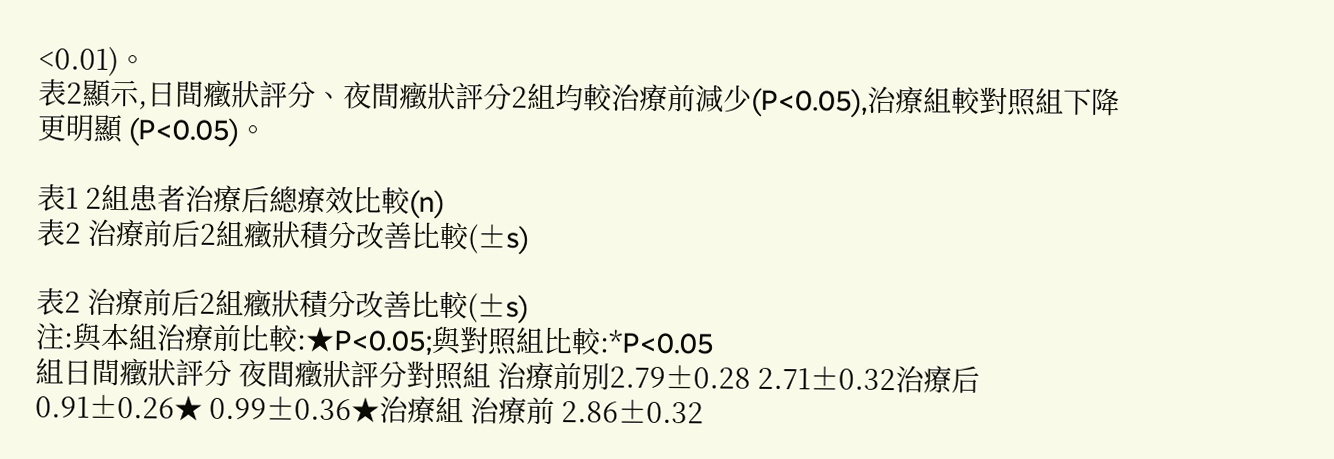<0.01)。
表2顯示,日間癥狀評分、夜間癥狀評分2組均較治療前減少(P<0.05),治療組較對照組下降更明顯 (P<0.05)。

表1 2組患者治療后總療效比較(n)
表2 治療前后2組癥狀積分改善比較(±s)

表2 治療前后2組癥狀積分改善比較(±s)
注:與本組治療前比較:★P<0.05;與對照組比較:*P<0.05
組日間癥狀評分 夜間癥狀評分對照組 治療前別2.79±0.28 2.71±0.32治療后 0.91±0.26★ 0.99±0.36★治療組 治療前 2.86±0.32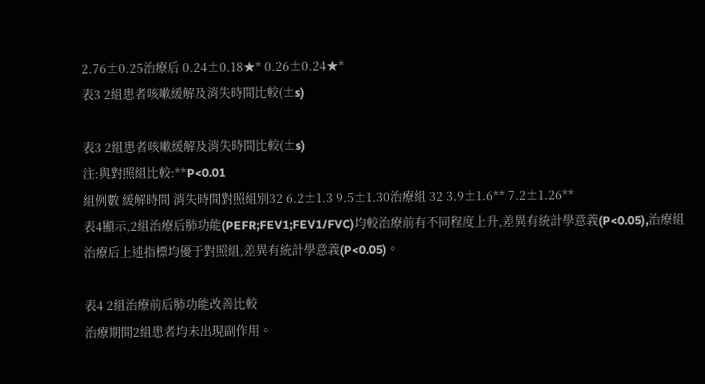2.76±0.25治療后 0.24±0.18★* 0.26±0.24★*
表3 2組患者咳嗽緩解及消失時間比較(±s)

表3 2組患者咳嗽緩解及消失時間比較(±s)
注:與對照組比較:**P<0.01
組例數 緩解時間 消失時間對照組別32 6.2±1.3 9.5±1.30治療組 32 3.9±1.6** 7.2±1.26**
表4顯示,2組治療后肺功能(PEFR;FEV1;FEV1/FVC)均較治療前有不同程度上升,差異有統計學意義(P<0.05),治療組治療后上述指標均優于對照組,差異有統計學意義(P<0.05)。

表4 2組治療前后肺功能改善比較
治療期間2組患者均未出現副作用。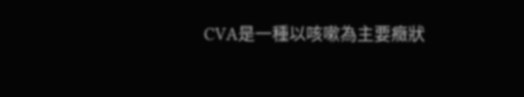CVA是一種以咳嗽為主要癥狀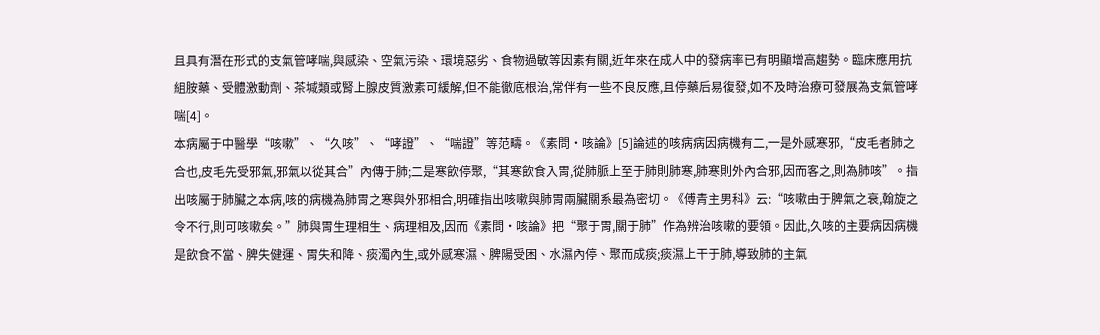且具有潛在形式的支氣管哮喘,與感染、空氣污染、環境惡劣、食物過敏等因素有關,近年來在成人中的發病率已有明顯增高趨勢。臨床應用抗組胺藥、受體激動劑、茶堿類或腎上腺皮質激素可緩解,但不能徹底根治,常伴有一些不良反應,且停藥后易復發,如不及時治療可發展為支氣管哮喘[4]。
本病屬于中醫學“咳嗽”、“久咳”、“哮證”、“喘證”等范疇。《素問·咳論》[5]論述的咳病病因病機有二,一是外感寒邪,“皮毛者肺之合也,皮毛先受邪氣,邪氣以從其合”內傳于肺;二是寒飲停聚,“其寒飲食入胃,從肺脈上至于肺則肺寒,肺寒則外內合邪,因而客之,則為肺咳”。指出咳屬于肺臟之本病,咳的病機為肺胃之寒與外邪相合,明確指出咳嗽與肺胃兩臟關系最為密切。《傅青主男科》云:“咳嗽由于脾氣之衰,翰旋之令不行,則可咳嗽矣。”肺與胃生理相生、病理相及,因而《素問·咳論》把“聚于胃,關于肺”作為辨治咳嗽的要領。因此,久咳的主要病因病機是飲食不當、脾失健運、胃失和降、痰濁內生,或外感寒濕、脾陽受困、水濕內停、聚而成痰;痰濕上干于肺,導致肺的主氣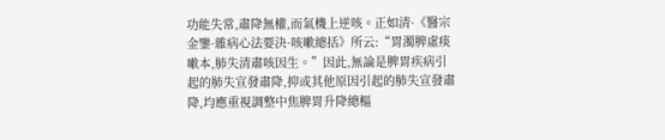功能失常,肅降無權,而氣機上逆咳。正如清·《醫宗金鑒·雜病心法要決·咳嗽總括》所云:“胃濁脾虛痰嗽本,肺失清肅咳因生。”因此,無論是脾胃疾病引起的肺失宣發肅降,抑或其他原因引起的肺失宣發肅降,均應重視調整中焦脾胃升降總樞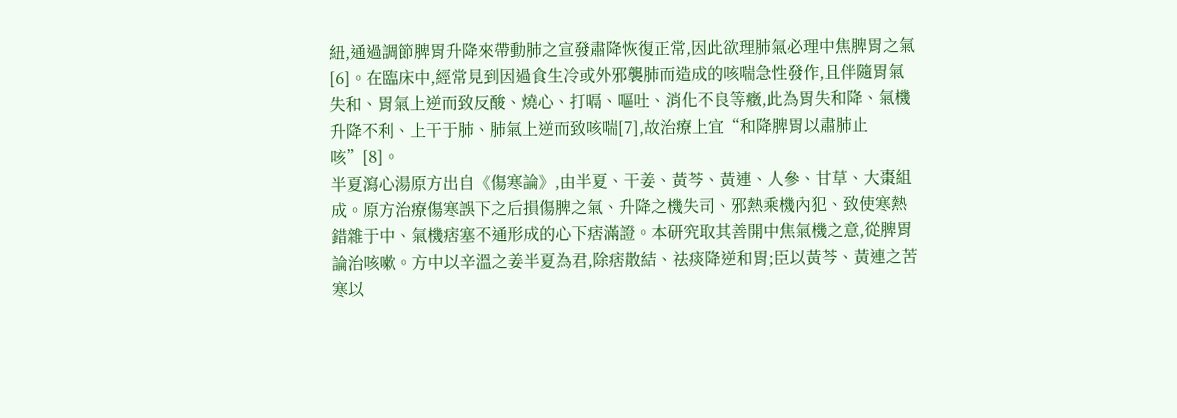紐,通過調節脾胃升降來帶動肺之宣發肅降恢復正常,因此欲理肺氣必理中焦脾胃之氣[6]。在臨床中,經常見到因過食生冷或外邪襲肺而造成的咳喘急性發作,且伴隨胃氣失和、胃氣上逆而致反酸、燒心、打嗝、嘔吐、消化不良等癥,此為胃失和降、氣機升降不利、上干于肺、肺氣上逆而致咳喘[7],故治療上宜“和降脾胃以肅肺止咳”[8]。
半夏瀉心湯原方出自《傷寒論》,由半夏、干姜、黃芩、黃連、人參、甘草、大棗組成。原方治療傷寒誤下之后損傷脾之氣、升降之機失司、邪熱乘機內犯、致使寒熱錯雜于中、氣機痞塞不通形成的心下痞滿證。本研究取其善開中焦氣機之意,從脾胃論治咳嗽。方中以辛溫之姜半夏為君,除痞散結、祛痰降逆和胃;臣以黃芩、黃連之苦寒以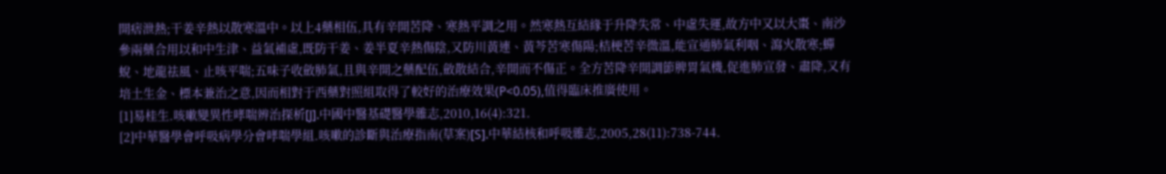開痞泄熱;干姜辛熱以散寒溫中。以上4藥相伍,具有辛開苦降、寒熱平調之用。然寒熱互結緣于升降失常、中虛失運,故方中又以大棗、南沙參兩藥合用以和中生津、益氣補虛,既防干姜、姜半夏辛熱傷陰,又防川黃連、黃芩苦寒傷陽;桔梗苦辛微溫,能宣通肺氣利咽、瀉火散寒;蟬蛻、地龍祛風、止咳平喘;五味子收斂肺氣,且與辛開之藥配伍,斂散結合,辛開而不傷正。全方苦降辛開調節脾胃氣機,促進肺宣發、肅降,又有培土生金、標本兼治之意,因而相對于西藥對照組取得了較好的治療效果(P<0.05),值得臨床推廣使用。
[1]易桂生.咳嗽變異性哮喘辨治探析[J].中國中醫基礎醫學雜志,2010,16(4):321.
[2]中華醫學會呼吸病學分會哮喘學組.咳嗽的診斷與治療指南(草案)[S].中華結核和呼吸雜志,2005,28(11):738-744.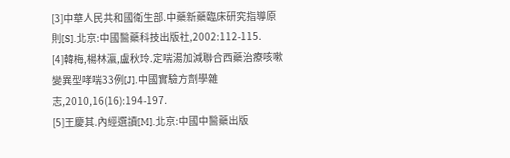[3]中華人民共和國衛生部.中藥新藥臨床研究指導原則[S].北京:中國醫藥科技出版社,2002:112-115.
[4]韓梅,楊林瀛,盧秋玲.定喘湯加減聯合西藥治療咳嗽變異型哮喘33例[J].中國實驗方劑學雜志,2010,16(16):194-197.
[5]王慶其.內經選讀[M].北京:中國中醫藥出版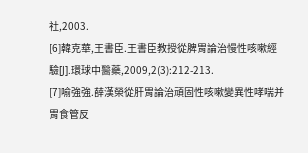社,2003.
[6]韓克華,王書臣.王書臣教授從脾胃論治慢性咳嗽經驗[J].環球中醫藥,2009,2(3):212-213.
[7]喻強強.薛漢榮從肝胃論治頑固性咳嗽變異性哮喘并胃食管反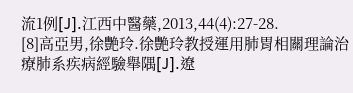流1例[J].江西中醫藥,2013,44(4):27-28.
[8]高亞男,徐艷玲.徐艷玲教授運用肺胃相關理論治療肺系疾病經驗舉隅[J].遼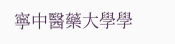寧中醫藥大學學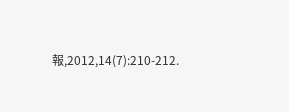報,2012,14(7):210-212.